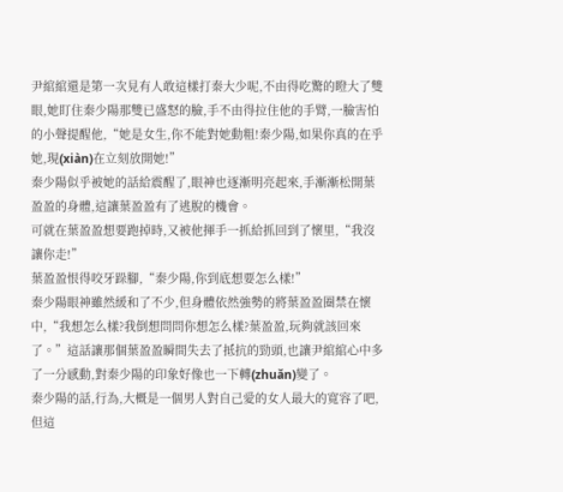尹綰綰還是第一次見有人敢這樣打秦大少呢,不由得吃驚的瞪大了雙眼,她盯住秦少陽那雙已盛怒的臉,手不由得拉住他的手臂,一臉害怕的小聲提醒他,“她是女生,你不能對她動粗!秦少陽,如果你真的在乎她,現(xiàn)在立刻放開她!”
秦少陽似乎被她的話給震醒了,眼神也逐漸明亮起來,手漸漸松開葉盈盈的身體,這讓葉盈盈有了逃脫的機會。
可就在葉盈盈想要跑掉時,又被他揮手一抓給抓回到了懷里,“我沒讓你走!”
葉盈盈恨得咬牙跺腳,“秦少陽,你到底想要怎么樣!”
秦少陽眼神雖然緩和了不少,但身體依然強勢的將葉盈盈圈禁在懷中,“我想怎么樣?我倒想問問你想怎么樣?葉盈盈,玩夠就該回來了。”這話讓那個葉盈盈瞬間失去了抵抗的勁頭,也讓尹綰綰心中多了一分感動,對秦少陽的印象好像也一下轉(zhuǎn)變了。
秦少陽的話,行為,大概是一個男人對自己愛的女人最大的寬容了吧,但這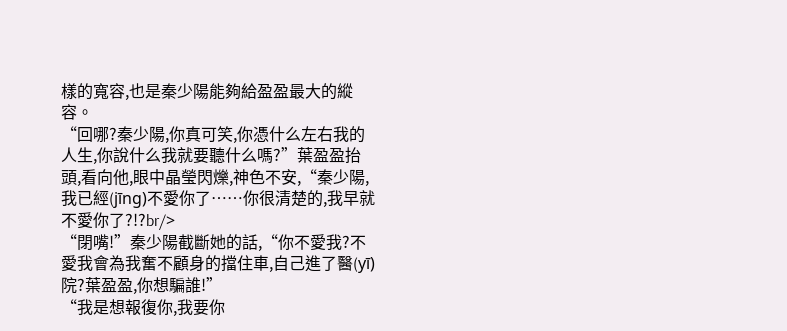樣的寬容,也是秦少陽能夠給盈盈最大的縱容。
“回哪?秦少陽,你真可笑,你憑什么左右我的人生,你說什么我就要聽什么嗎?”葉盈盈抬頭,看向他,眼中晶瑩閃爍,神色不安,“秦少陽,我已經(jīng)不愛你了……你很清楚的,我早就不愛你了?!?br/>
“閉嘴!”秦少陽截斷她的話,“你不愛我?不愛我會為我奮不顧身的擋住車,自己進了醫(yī)院?葉盈盈,你想騙誰!”
“我是想報復你,我要你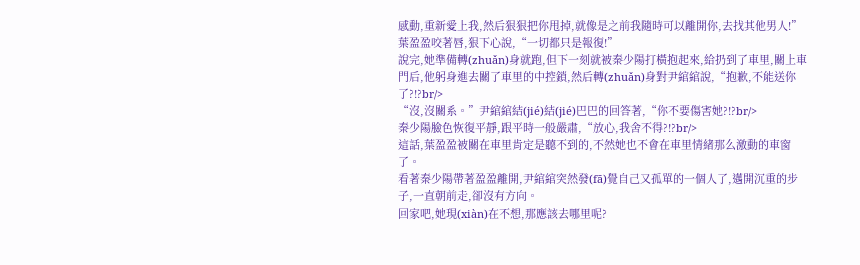感動,重新愛上我,然后狠狠把你甩掉,就像是之前我隨時可以離開你,去找其他男人!”葉盈盈咬著唇,狠下心說,“一切都只是報復!”
說完,她準備轉(zhuǎn)身就跑,但下一刻就被秦少陽打橫抱起來,給扔到了車里,關上車門后,他躬身進去關了車里的中控鎖,然后轉(zhuǎn)身對尹綰綰說,“抱歉,不能送你了?!?br/>
“沒,沒關系。”尹綰綰結(jié)結(jié)巴巴的回答著,“你不要傷害她?!?br/>
秦少陽臉色恢復平靜,跟平時一般嚴肅,“放心,我舍不得?!?br/>
這話,葉盈盈被關在車里肯定是聽不到的,不然她也不會在車里情緒那么激動的車窗了。
看著秦少陽帶著盈盈離開,尹綰綰突然發(fā)覺自己又孤單的一個人了,邁開沉重的步子,一直朝前走,卻沒有方向。
回家吧,她現(xiàn)在不想,那應該去哪里呢?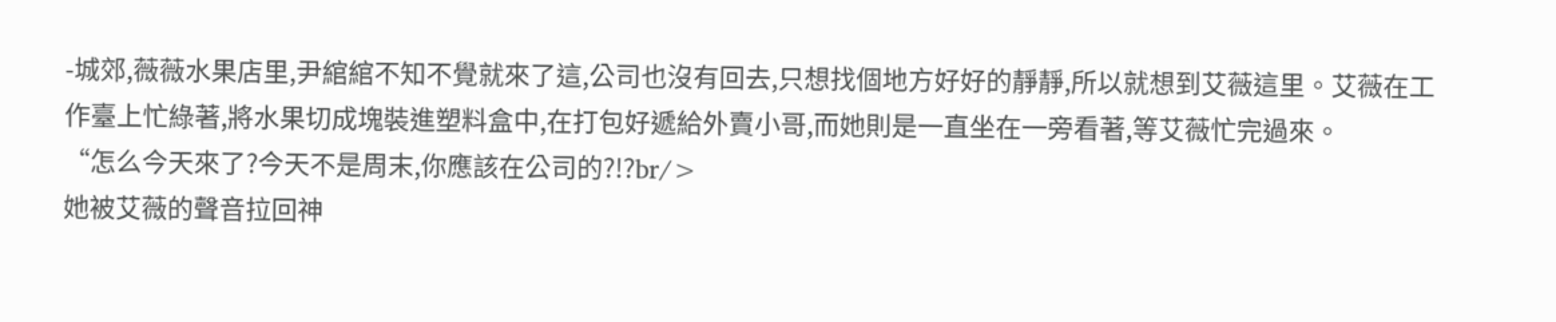-城郊,薇薇水果店里,尹綰綰不知不覺就來了這,公司也沒有回去,只想找個地方好好的靜靜,所以就想到艾薇這里。艾薇在工作臺上忙綠著,將水果切成塊裝進塑料盒中,在打包好遞給外賣小哥,而她則是一直坐在一旁看著,等艾薇忙完過來。
“怎么今天來了?今天不是周末,你應該在公司的?!?br/>
她被艾薇的聲音拉回神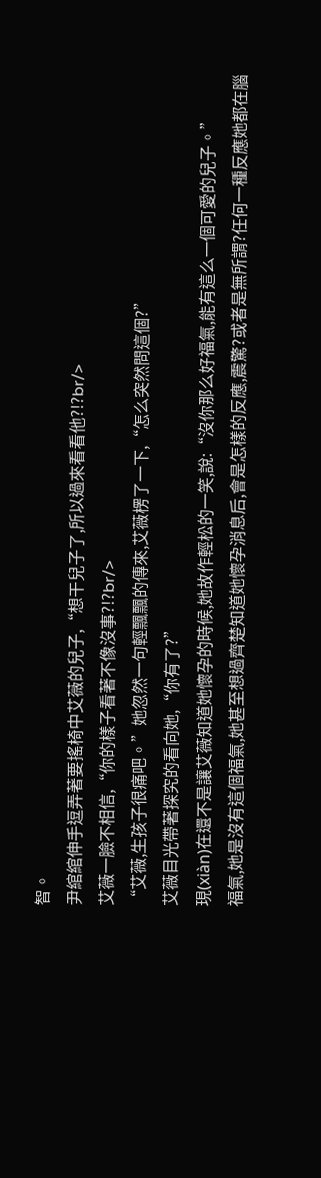智。
尹綰綰伸手逗弄著要搖椅中艾薇的兒子,“想干兒子了,所以過來看看他?!?br/>
艾薇一臉不相信,“你的樣子看著不像沒事?!?br/>
“艾薇,生孩子很痛吧。”她忽然一句輕飄飄的傳來,艾薇楞了一下,“怎么突然問這個?”
艾薇目光帶著探究的看向她,“你有了?”
現(xiàn)在還不是讓艾薇知道她懷孕的時候,她故作輕松的一笑,說:“沒你那么好福氣,能有這么一個可愛的兒子。”
福氣,她是沒有這個福氣,她甚至想過齊楚知道她懷孕消息后,會是怎樣的反應,震驚?或者是無所謂?任何一種反應她都在腦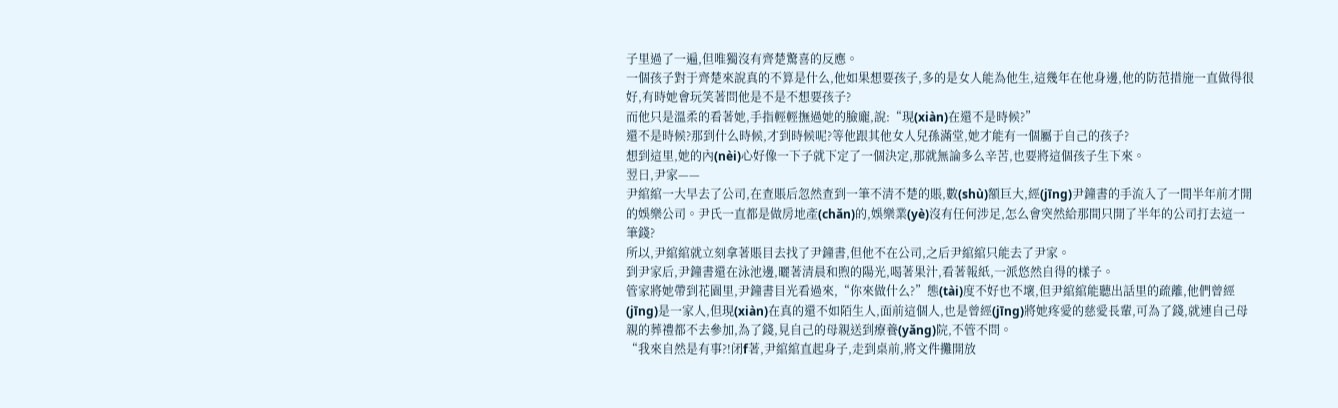子里過了一遍,但唯獨沒有齊楚驚喜的反應。
一個孩子對于齊楚來說真的不算是什么,他如果想要孩子,多的是女人能為他生,這幾年在他身邊,他的防范措施一直做得很好,有時她會玩笑著問他是不是不想要孩子?
而他只是溫柔的看著她,手指輕輕撫過她的臉龐,說:“現(xiàn)在還不是時候?”
還不是時候?那到什么時候,才到時候呢?等他跟其他女人兒孫滿堂,她才能有一個屬于自己的孩子?
想到這里,她的內(nèi)心好像一下子就下定了一個決定,那就無論多么辛苦,也要將這個孩子生下來。
翌日,尹家——
尹綰綰一大早去了公司,在查賬后忽然查到一筆不清不楚的賬,數(shù)額巨大,經(jīng)尹鐘書的手流入了一間半年前才開的娛樂公司。尹氏一直都是做房地產(chǎn)的,娛樂業(yè)沒有任何涉足,怎么會突然給那間只開了半年的公司打去這一筆錢?
所以,尹綰綰就立刻拿著賬目去找了尹鐘書,但他不在公司,之后尹綰綰只能去了尹家。
到尹家后,尹鐘書還在泳池邊,曬著清晨和煦的陽光,喝著果汁,看著報紙,一派悠然自得的樣子。
管家將她帶到花園里,尹鐘書目光看過來,“你來做什么?”態(tài)度不好也不壞,但尹綰綰能聽出話里的疏離,他們曾經(jīng)是一家人,但現(xiàn)在真的還不如陌生人,面前這個人,也是曾經(jīng)將她疼愛的慈愛長輩,可為了錢,就連自己母親的葬禮都不去參加,為了錢,見自己的母親送到療養(yǎng)院,不管不問。
“我來自然是有事?!闭f著,尹綰綰直起身子,走到桌前,將文件攤開放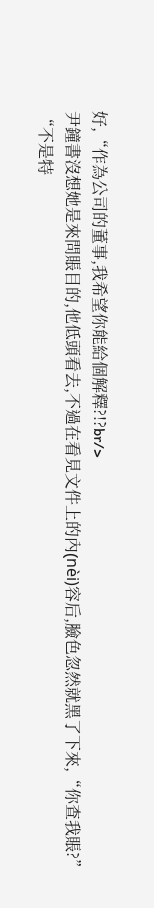好,“作為公司的董事,我希望你能給個解釋?!?br/>
尹鐘書沒想她是來問賬目的,他低頭看去,不過在看見文件上的內(nèi)容后,臉色忽然就黑了下來,“你查我賬?”
“不是特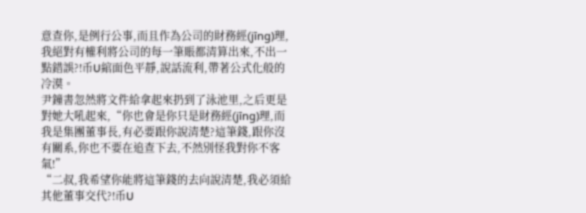意查你,是例行公事,而且作為公司的財務經(jīng)理,我絕對有權利將公司的每一筆賬都清算出來,不出一點錯誤?!币U綰面色平靜,說話流利,帶著公式化般的冷漠。
尹鐘書忽然將文件給拿起來扔到了泳池里,之后更是對她大吼起來,“你也會是你只是財務經(jīng)理,而我是集團董事長,有必要跟你說清楚?這筆錢,跟你沒有關系,你也不要在追查下去,不然別怪我對你不客氣!”
“二叔,我希望你能將這筆錢的去向說清楚,我必須給其他董事交代?!币U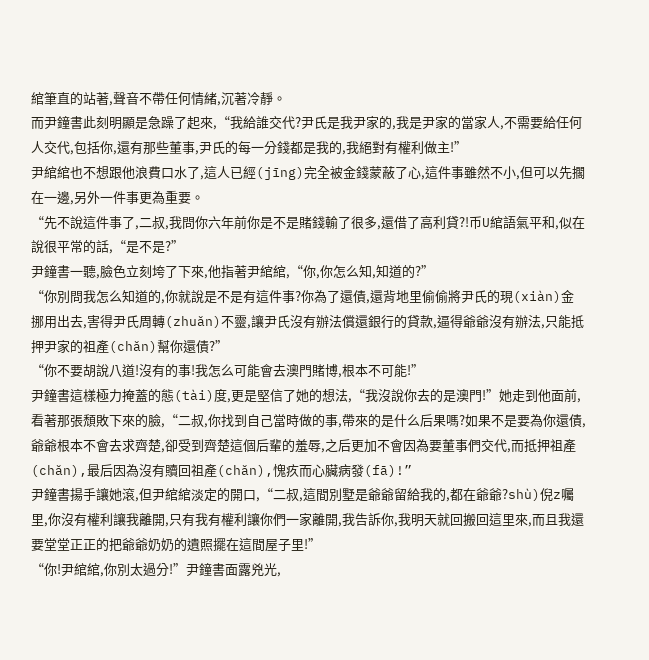綰筆直的站著,聲音不帶任何情緒,沉著冷靜。
而尹鐘書此刻明顯是急躁了起來,“我給誰交代?尹氏是我尹家的,我是尹家的當家人,不需要給任何人交代,包括你,還有那些董事,尹氏的每一分錢都是我的,我絕對有權利做主!”
尹綰綰也不想跟他浪費口水了,這人已經(jīng)完全被金錢蒙蔽了心,這件事雖然不小,但可以先擱在一邊,另外一件事更為重要。
“先不說這件事了,二叔,我問你六年前你是不是賭錢輸了很多,還借了高利貸?!币U綰語氣平和,似在說很平常的話,“是不是?”
尹鐘書一聽,臉色立刻垮了下來,他指著尹綰綰,“你,你怎么知,知道的?”
“你別問我怎么知道的,你就說是不是有這件事?你為了還債,還背地里偷偷將尹氏的現(xiàn)金挪用出去,害得尹氏周轉(zhuǎn)不靈,讓尹氏沒有辦法償還銀行的貸款,逼得爺爺沒有辦法,只能抵押尹家的祖產(chǎn)幫你還債?”
“你不要胡說八道!沒有的事!我怎么可能會去澳門賭博,根本不可能!”
尹鐘書這樣極力掩蓋的態(tài)度,更是堅信了她的想法,“我沒說你去的是澳門!”她走到他面前,看著那張頹敗下來的臉,“二叔,你找到自己當時做的事,帶來的是什么后果嗎?如果不是要為你還債,爺爺根本不會去求齊楚,卻受到齊楚這個后輩的羞辱,之后更加不會因為要董事們交代,而抵押祖產(chǎn),最后因為沒有贖回祖產(chǎn),愧疚而心臟病發(fā)!”
尹鐘書揚手讓她滾,但尹綰綰淡定的開口,“二叔,這間別墅是爺爺留給我的,都在爺爺?shù)倪z囑里,你沒有權利讓我離開,只有我有權利讓你們一家離開,我告訴你,我明天就回搬回這里來,而且我還要堂堂正正的把爺爺奶奶的遺照擺在這間屋子里!”
“你!尹綰綰,你別太過分!”尹鐘書面露兇光,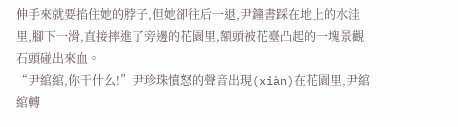伸手來就要掐住她的脖子,但她卻往后一退,尹鐘書踩在地上的水洼里,腳下一滑,直接摔進了旁邊的花園里,額頭被花臺凸起的一塊景觀石頭碰出來血。
“尹綰綰,你干什么!”尹珍珠憤怒的聲音出現(xiàn)在花園里,尹綰綰轉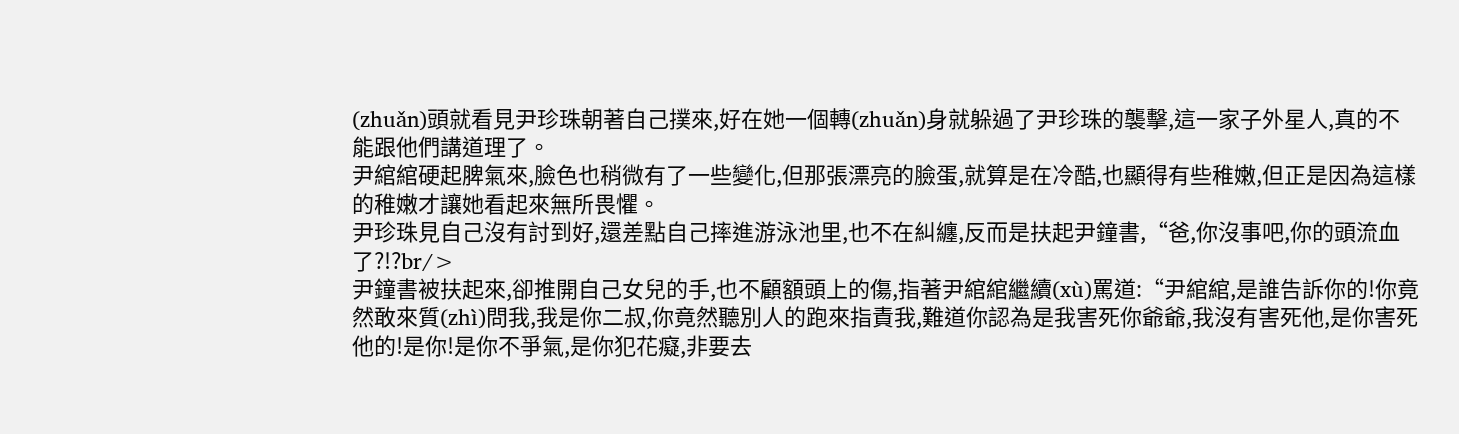(zhuǎn)頭就看見尹珍珠朝著自己撲來,好在她一個轉(zhuǎn)身就躲過了尹珍珠的襲擊,這一家子外星人,真的不能跟他們講道理了。
尹綰綰硬起脾氣來,臉色也稍微有了一些變化,但那張漂亮的臉蛋,就算是在冷酷,也顯得有些稚嫩,但正是因為這樣的稚嫩才讓她看起來無所畏懼。
尹珍珠見自己沒有討到好,還差點自己摔進游泳池里,也不在糾纏,反而是扶起尹鐘書,“爸,你沒事吧,你的頭流血了?!?br/>
尹鐘書被扶起來,卻推開自己女兒的手,也不顧額頭上的傷,指著尹綰綰繼續(xù)罵道:“尹綰綰,是誰告訴你的!你竟然敢來質(zhì)問我,我是你二叔,你竟然聽別人的跑來指責我,難道你認為是我害死你爺爺,我沒有害死他,是你害死他的!是你!是你不爭氣,是你犯花癡,非要去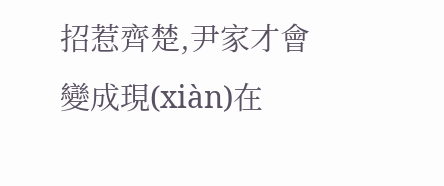招惹齊楚,尹家才會變成現(xiàn)在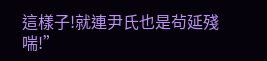這樣子!就連尹氏也是茍延殘喘!”